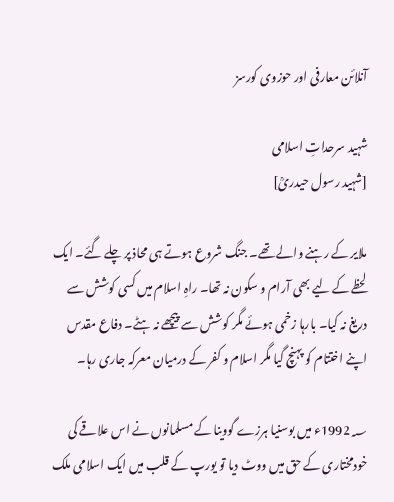آنلائن معارفی اور حوزوی کورسز

شہید سرحداتِ اسلامی
[شہید رسول حیدریؒ]

ملایر کے رہنے والے تھے۔ جنگ شروع ہوتے ہی محاذ پر چلے گئے۔ ایک لحظے کے لیے بھی آرام و سکون نہ تھا۔ راہِ اسلام میں کسی کوشش سے دریغ نہ کیا۔ بارہا زخمی ہوئے مگر کوشش سے پیچھے نہ ہٹے۔ دفاع مقدس اپنے اختتام کو پہنچ گیا مگر اسلام و کفر کے درمیان معرکہ جاری رہا۔

1992؁ء میں بوسنیا ہرزے گووینا کے مسلمانوں نے اس علاقے کی خودمختاری کے حق میں ووٹ دیا تو یورپ کے قلب میں ایک اسلامی ملک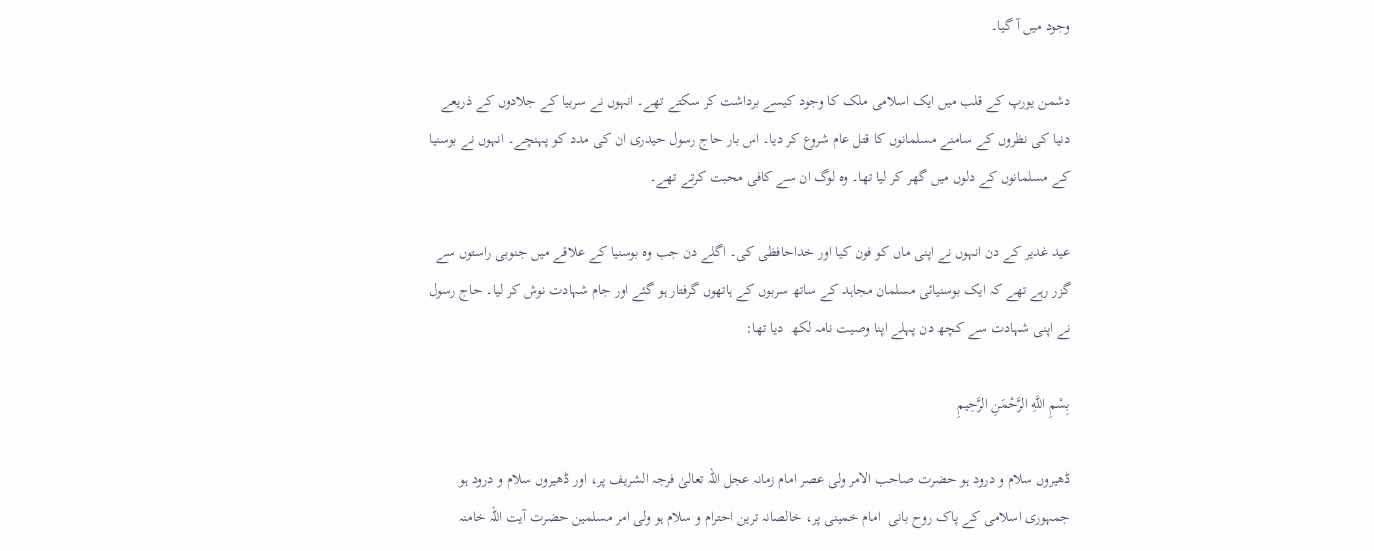وجود میں آ گیا۔

دشمن یورپ کے قلب میں ایک اسلامی ملک کا وجود کیسے برداشت کر سکتے تھے۔ انہوں نے سربیا کے جلادوں کے ذریعے دنیا کی نظروں کے سامنے مسلمانوں کا قتل عام شروع کر دیا۔ اس بار حاج رسول حیدری ان کی مدد کو پہنچے۔ انہوں نے بوسنیا کے مسلمانوں کے دلوں میں گھر کر لیا تھا۔ وہ لوگ ان سے کافی محبت کرتے تھے۔

عید غدیر کے دن انہوں نے اپنی ماں کو فون کیا اور خداحافظی کی۔ اگلے دن جب وہ بوسنیا کے علاقے میں جنوبی راستوں سے گزر رہے تھے کہ ایک بوسنیائی مسلمان مجاہد کے ساتھ سربوں کے ہاتھوں گرفتار ہو گئے اور جام شہادت نوش کر لیا۔ حاج رسول نے اپنی شہادت سے کچھ دن پہلے اپنا وصیت نامہ لکھ  دیا تھا:

بِسْمِ اللَّهِ الرَّحْمَنِ الرَّحِيمِ

ڈھیروں سلام و درود ہو حضرت صاحب الامر ولی عصر امام زمانہ عجل اللہ تعالیٰ فرجہ الشریف پر، اور ڈھیروں سلام و درود ہو جمہوری اسلامی کے پاک روح بانی  امام خمینی پر، خالصانہ ترین احترام و سلام ہو ولی امر مسلمین حضرت آیت اللہ خامنہ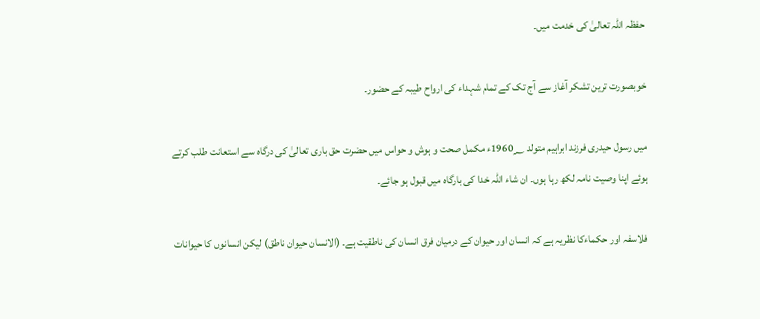حفظہ اللہ تعالیٰ کی خدمت میں۔

خوبصورت ترین تشکر آغاز سے آج تک کے تمام شہداء کی ارواح طیبہ کے حضور۔

میں رسول حیدری فرزند ابراہیم متولد 1960؁ء مکمل صحت و ہوش و حواس میں حضرت حق باری تعالیٰ کی درگاہ سے استعانت طلب کرتے ہوئے اپنا وصیت نامہ لکھ رہا ہوں۔ ان شاء اللہ خدا کی بارگاہ میں قبول ہو جائے۔

فلاسفہ اور حکماءکا نظریہ ہے کہ انسان اور حیوان کے درمیان فرق انسان کی ناطقیت ہے۔ (الانسان حیوان ناطق) لیکن انسانوں کا حیوانات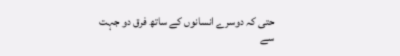حتی کہ دوسرے انسانوں کے ساتھ فرق دو جہت سے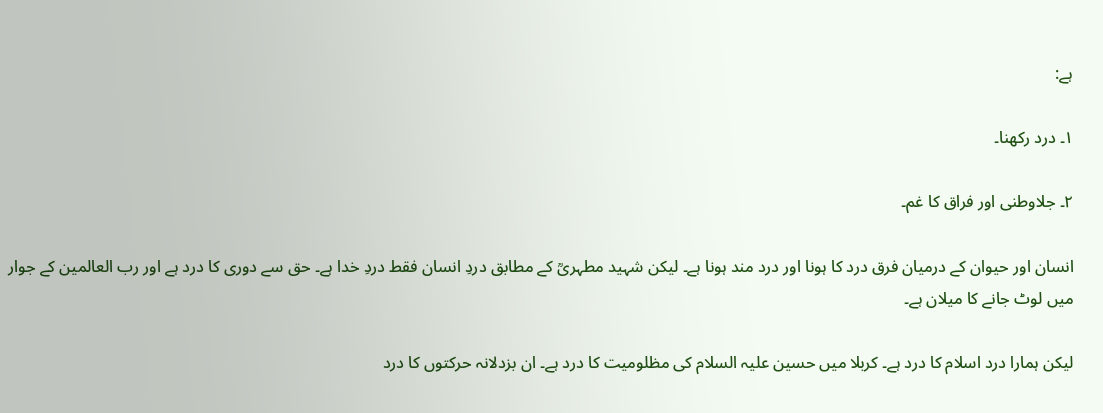ہے:

۱۔ درد رکھنا۔

۲۔ جلاوطنی اور فراق کا غم۔

انسان اور حیوان کے درمیان فرق درد کا ہونا اور درد مند ہونا ہے۔ لیکن شہید مطہریؒ کے مطابق دردِ انسان فقط دردِ خدا ہے۔ حق سے دوری کا درد ہے اور رب العالمین کے جوار میں لوٹ جانے کا میلان ہے۔

لیکن ہمارا درد اسلام کا درد ہے۔ کربلا میں حسین علیہ السلام کی مظلومیت کا درد ہے۔ ان بزدلانہ حرکتوں کا درد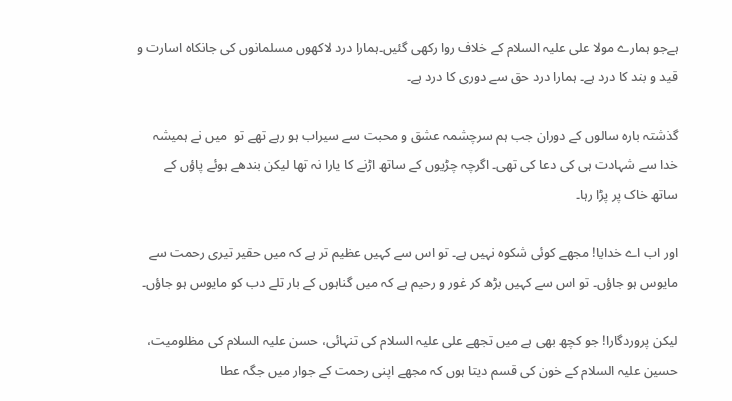ہےجو ہمارے مولا علی علیہ السلام کے خلاف روا رکھی گئیں۔ہمارا درد لاکھوں مسلمانوں کی جانکاہ اسارت و قید و بند کا درد ہے۔ ہمارا درد حق سے دوری کا درد ہے۔

گذشتہ بارہ سالوں کے دوران جب ہم سرچشمہ عشق و محبت سے سیراب ہو رہے تھے تو  میں نے ہمیشہ خدا سے شہادت ہی کی دعا کی تھی۔ اگرچہ چڑیوں کے ساتھ اڑنے کا یارا نہ تھا لیکن بندھے ہوئے پاؤں کے ساتھ خاک پر پڑا رہا۔

اور اب اے خدایا! مجھے کوئی شکوہ نہیں ہے۔ تو اس سے کہیں عظیم تر ہے کہ میں حقیر تیری رحمت سے مایوس ہو جاؤں۔ تو اس سے کہیں بڑھ کر غور و رحیم ہے کہ میں گناہوں کے بار تلے دب کو مایوس ہو جاؤں۔

لیکن پروردگارا! جو کچھ بھی ہے میں تجھے علی علیہ السلام کی تنہائی، حسن علیہ السلام کی مظلومیت، حسین علیہ السلام کے خون کی قسم دیتا ہوں کہ مجھے اپنی رحمت کے جوار میں جگہ عطا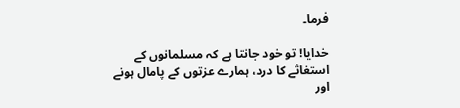فرما۔

خدایا! تو خود جانتا ہے کہ مسلمانوں کے استغاثے کا درد، ہمارے عزتوں کے پامال ہونے اور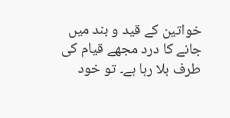خواتین کے قید و بند میں جانے کا درد مجھے قیام کی طرف بلا رہا ہے۔ تو خود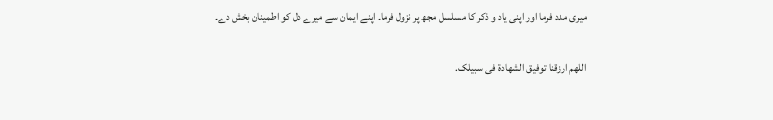میری مدد فرما اور اپنی یاد و ذکر کا مسلسل مجھ پر نزول فرما۔ اپنے ایمان سے میرے دل کو اطمینان بخش دے۔

اللهم ارزقنا توفیق الشهادة فی سبیلک.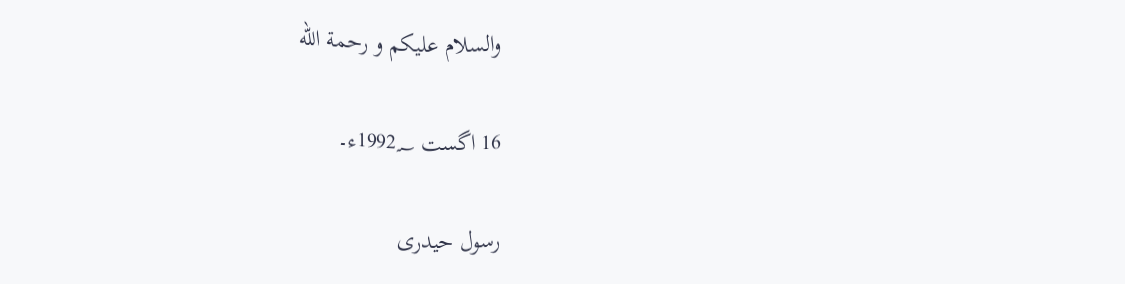والسلام علیکم و رحمة الله

16 اگست 1992؁ء۔

رسول حیدری